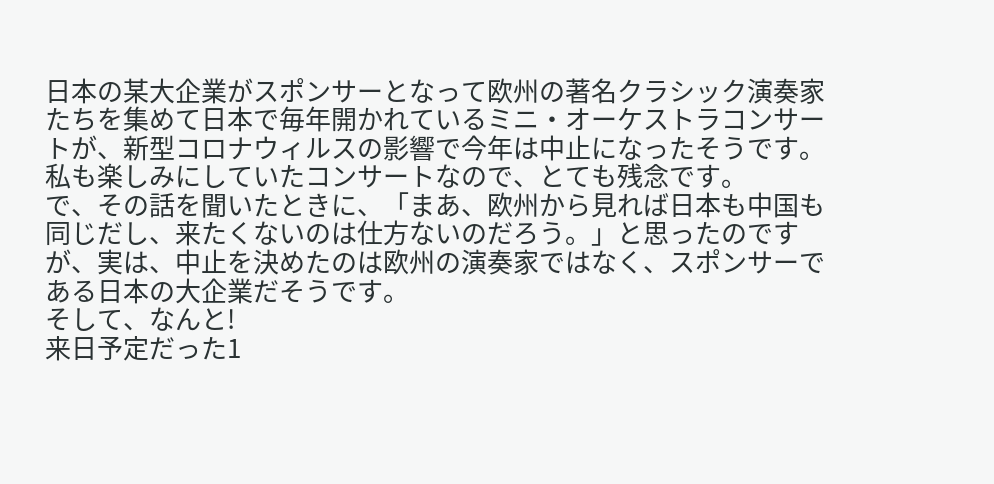日本の某大企業がスポンサーとなって欧州の著名クラシック演奏家たちを集めて日本で毎年開かれているミニ・オーケストラコンサートが、新型コロナウィルスの影響で今年は中止になったそうです。
私も楽しみにしていたコンサートなので、とても残念です。
で、その話を聞いたときに、「まあ、欧州から見れば日本も中国も同じだし、来たくないのは仕方ないのだろう。」と思ったのですが、実は、中止を決めたのは欧州の演奏家ではなく、スポンサーである日本の大企業だそうです。
そして、なんと!
来日予定だった1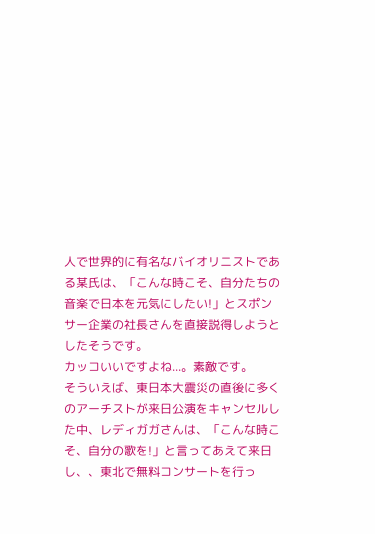人で世界的に有名なバイオリニストである某氏は、「こんな時こそ、自分たちの音楽で日本を元気にしたい!」とスポンサー企業の社長さんを直接説得しようとしたそうです。
カッコいいですよね...。素敵です。
そういえば、東日本大震災の直後に多くのアーチストが来日公演をキャンセルした中、レディガガさんは、「こんな時こそ、自分の歌を!」と言ってあえて来日し、、東北で無料コンサートを行っ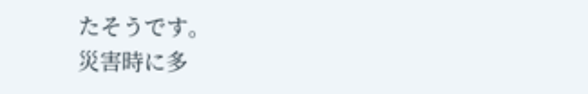たそうです。
災害時に多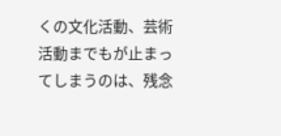くの文化活動、芸術活動までもが止まってしまうのは、残念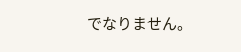でなりません。